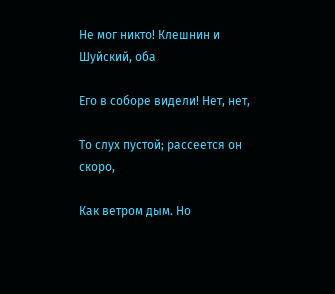Не мог никто! Клешнин и Шуйский, оба

Его в соборе видели! Нет, нет,

То слух пустой; рассеется он скоро,

Как ветром дым. Но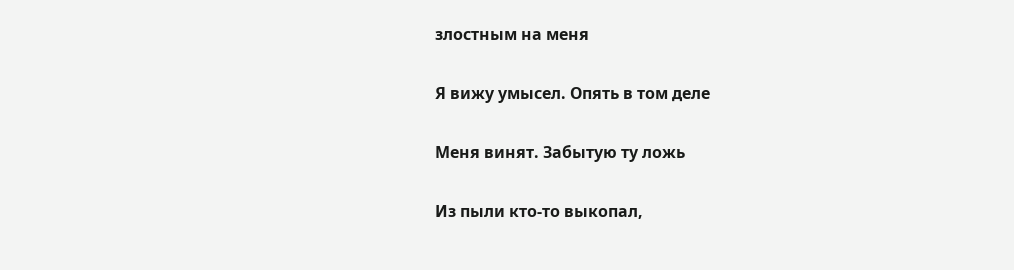злостным на меня

Я вижу умысел. Опять в том деле

Меня винят. Забытую ту ложь

Из пыли кто-то выкопал,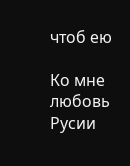чтоб ею

Ко мне любовь Русии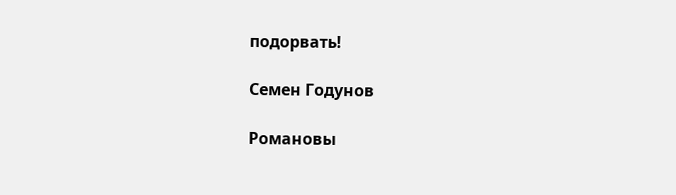подорвать!

Семен Годунов

Романовы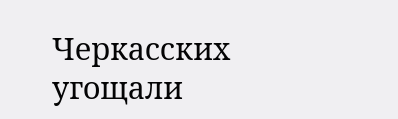Черкасских угощали